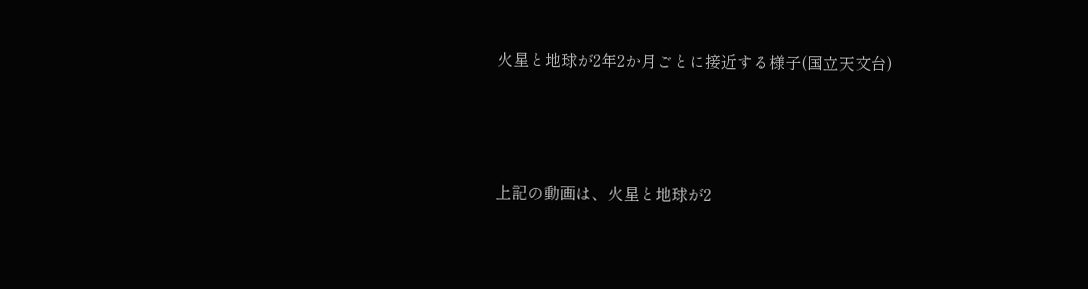火星と地球が2年2か月ごとに接近する様子(国立天文台)



上記の動画は、火星と地球が2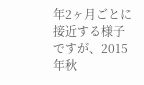年2ヶ月ごとに接近する様子ですが、2015年秋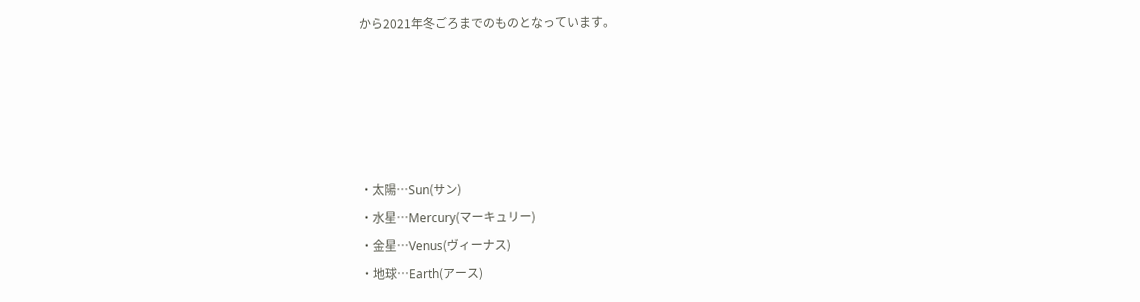から2021年冬ごろまでのものとなっています。





・太陽…Sun(サン)
・水星…Mercury(マーキュリー)
・金星…Venus(ヴィーナス)
・地球…Earth(アース)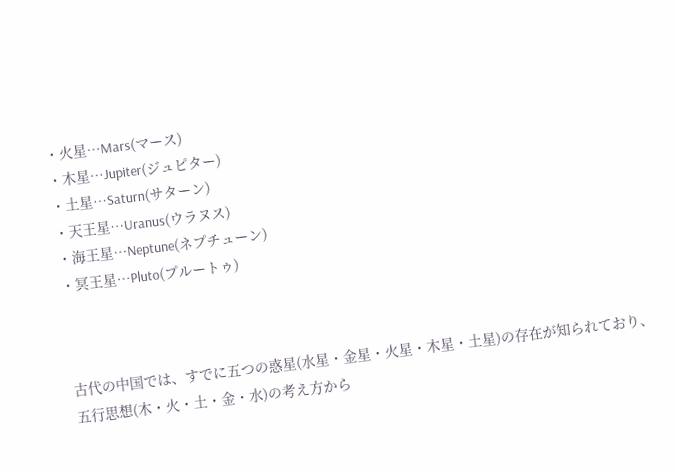・火星…Mars(マース)
・木星…Jupiter(ジュピター)
・土星…Saturn(サターン)
・天王星…Uranus(ウラヌス)
・海王星…Neptune(ネプチューン)
・冥王星…Pluto(プルートゥ)



古代の中国では、すでに五つの惑星(水星・金星・火星・木星・土星)の存在が知られており、五行思想(木・火・土・金・水)の考え方から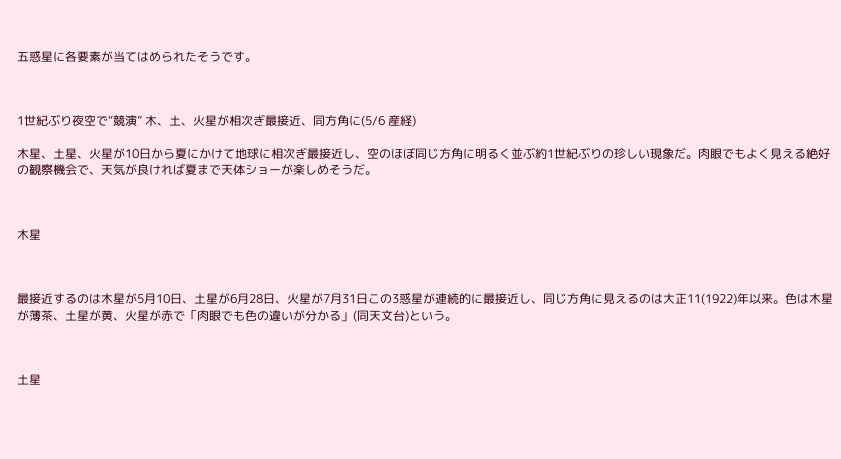五惑星に各要素が当てはめられたそうです。



1世紀ぶり夜空で“競演” 木、土、火星が相次ぎ最接近、同方角に(5/6 産経)

木星、土星、火星が10日から夏にかけて地球に相次ぎ最接近し、空のほぼ同じ方角に明るく並ぶ約1世紀ぶりの珍しい現象だ。肉眼でもよく見える絶好の観察機会で、天気が良ければ夏まで天体ショーが楽しめそうだ。



木星



最接近するのは木星が5月10日、土星が6月28日、火星が7月31日この3惑星が連続的に最接近し、同じ方角に見えるのは大正11(1922)年以来。色は木星が薄茶、土星が黄、火星が赤で「肉眼でも色の違いが分かる」(同天文台)という。



土星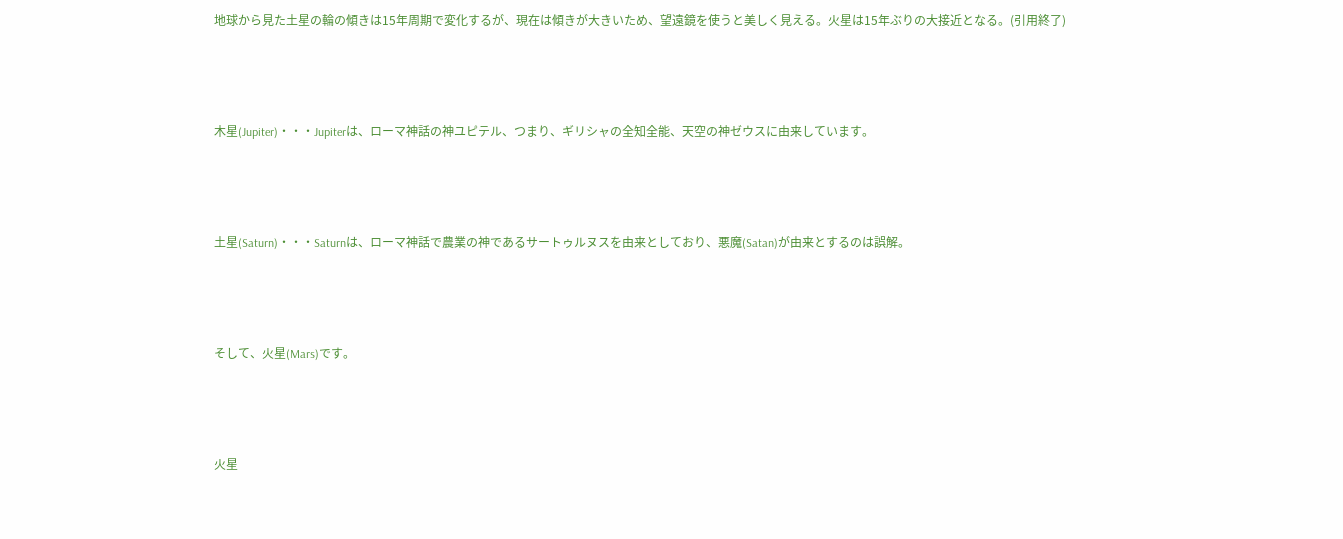地球から見た土星の輪の傾きは15年周期で変化するが、現在は傾きが大きいため、望遠鏡を使うと美しく見える。火星は15年ぶりの大接近となる。(引用終了)



木星(Jupiter)・・・Jupiterは、ローマ神話の神ユピテル、つまり、ギリシャの全知全能、天空の神ゼウスに由来しています。



土星(Saturn)・・・Saturnは、ローマ神話で農業の神であるサートゥルヌスを由来としており、悪魔(Satan)が由来とするのは誤解。



そして、火星(Mars)です。



火星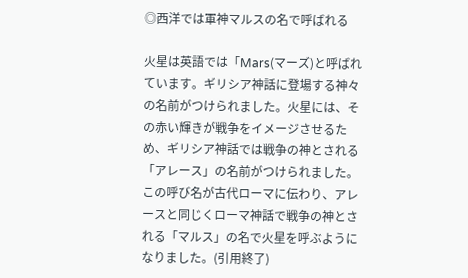◎西洋では軍神マルスの名で呼ばれる

火星は英語では「Mars(マーズ)と呼ばれています。ギリシア神話に登場する神々の名前がつけられました。火星には、その赤い輝きが戦争をイメージさせるため、ギリシア神話では戦争の神とされる「アレース」の名前がつけられました。この呼び名が古代ローマに伝わり、アレースと同じくローマ神話で戦争の神とされる「マルス」の名で火星を呼ぶようになりました。(引用終了)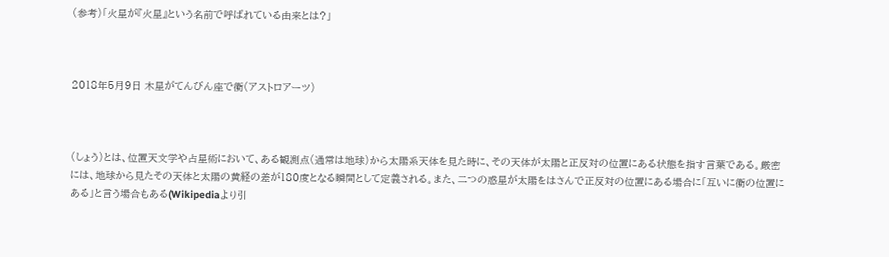(参考)「火星が『火星』という名前で呼ばれている由来とは?」



2018年5月9日 木星がてんびん座で衝(アストロアーツ)



(しょう)とは、位置天文学や占星術において、ある観測点(通常は地球)から太陽系天体を見た時に、その天体が太陽と正反対の位置にある状態を指す言葉である。厳密には、地球から見たその天体と太陽の黄経の差が180度となる瞬間として定義される。また、二つの惑星が太陽をはさんで正反対の位置にある場合に「互いに衝の位置にある」と言う場合もある(Wikipediaより引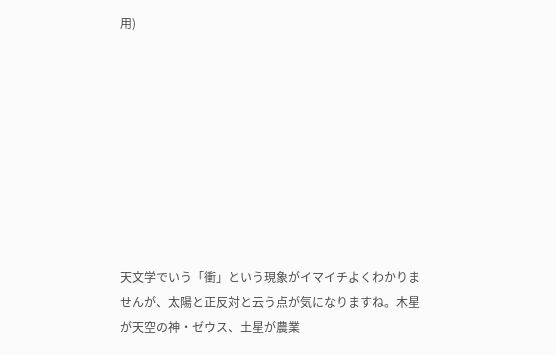用)









天文学でいう「衝」という現象がイマイチよくわかりませんが、太陽と正反対と云う点が気になりますね。木星が天空の神・ゼウス、土星が農業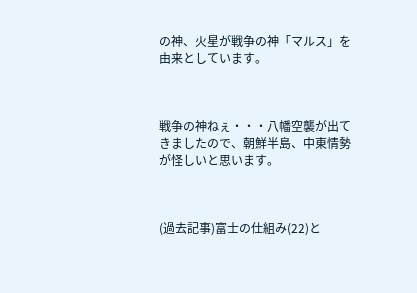の神、火星が戦争の神「マルス」を由来としています。



戦争の神ねぇ・・・八幡空襲が出てきましたので、朝鮮半島、中東情勢が怪しいと思います。



(過去記事)富士の仕組み(22)と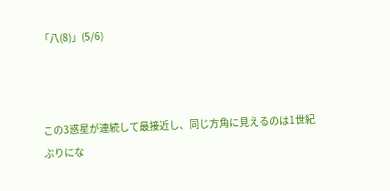「八(8)」(5/6)



この3惑星が連続して最接近し、同じ方角に見えるのは1世紀ぶりにな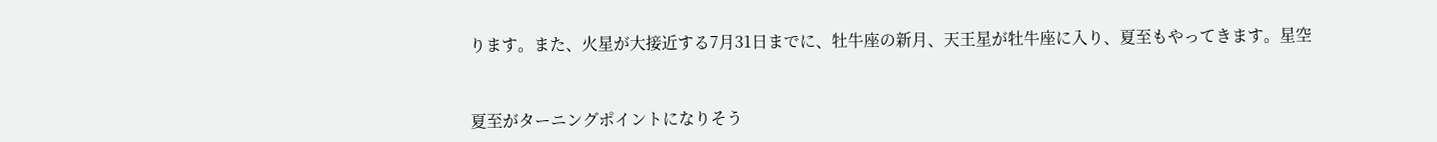ります。また、火星が大接近する7月31日までに、牡牛座の新月、天王星が牡牛座に入り、夏至もやってきます。星空



夏至がターニングポイントになりそう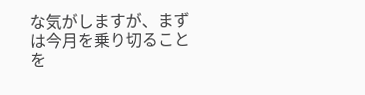な気がしますが、まずは今月を乗り切ることを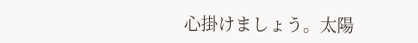心掛けましょう。太陽